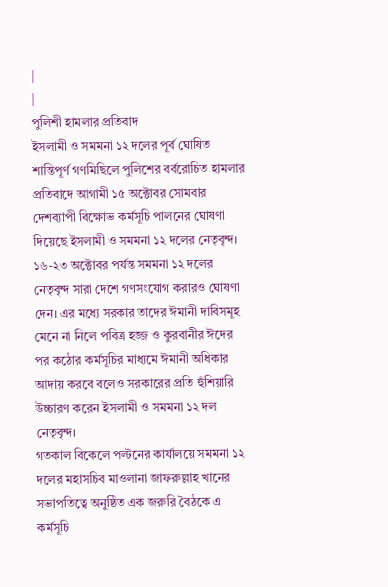|
|
পুলিশী হামলার প্রতিবাদ
ইসলামী ও সমমনা ১২ দলের পূর্ব ঘোষিত শান্তিপূর্ণ গণমিছিলে পুলিশের বর্বরোচিত হামলার প্রতিবাদে আগামী ১৫ অক্টোবর সোমবার দেশব্যাপী বিক্ষোভ কর্মসূচি পালনের ঘোষণা দিয়েছে ইসলামী ও সমমনা ১২ দলের নেতৃবৃন্দ। ১৬-২৩ অক্টোবর পর্যন্ত সমমনা ১২ দলের নেতৃবৃন্দ সারা দেশে গণসংযোগ করারও ঘোষণা দেন। এর মধ্যে সরকার তাদের ঈমানী দাবিসমূহ মেনে না নিলে পবিত্র হজ্জ ও কুরবানীর ঈদের পর কঠোর কর্মসূচির মাধ্যমে ঈমানী অধিকার আদায় করবে বলেও সরকারের প্রতি হুঁশিয়ারি উচ্চারণ করেন ইসলামী ও সমমনা ১২ দল নেতৃবৃন্দ।
গতকাল বিকেলে পল্টনের কার্যালয়ে সমমনা ১২ দলের মহাসচিব মাওলানা জাফরুল্লাহ খানের সভাপতিত্বে অনুষ্ঠিত এক জরুরি বৈঠকে এ কর্মসূচি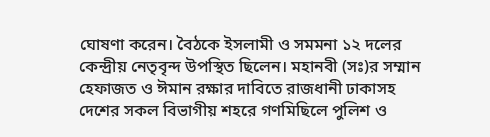ঘোষণা করেন। বৈঠকে ইসলামী ও সমমনা ১২ দলের কেন্দ্রীয় নেতৃবৃন্দ উপস্থিত ছিলেন। মহানবী (সঃ)র সম্মান হেফাজত ও ঈমান রক্ষার দাবিতে রাজধানী ঢাকাসহ দেশের সকল বিভাগীয় শহরে গণমিছিলে পুলিশ ও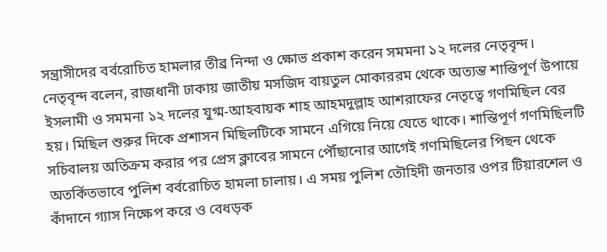সন্ত্রাসীদের বর্বরোচিত হামলার তীব্র নিন্দা ও ক্ষোভ প্রকাশ করেন সমমনা ১২ দলের নেতৃবৃন্দ।
নেতৃবৃন্দ বলেন, রাজধানী ঢাকায় জাতীয় মসজিদ বায়তুল মোকাররম থেকে অত্যন্ত শান্তিপূর্ণ উপায়ে ইসলামী ও সমমনা ১২ দলের যুগ্ম-আহবায়ক শাহ আহমদুল্লাহ আশরাফের নেতৃত্বে গণমিছিল বের হয়। মিছিল শুরুর দিকে প্রশাসন মিছিলটিকে সামনে এগিয়ে নিয়ে যেতে থাকে। শান্তিপূর্ণ গণমিছিলটি সচিবালয় অতিক্রম করার পর প্রেস ক্লাবের সামনে পৌঁছানোর আগেই গণমিছিলের পিছন থেকে অতর্কিতভাবে পুলিশ বর্বরোচিত হামলা চালায়। এ সময় পুলিশ তৌহিদী জনতার ওপর টিয়ারশেল ও কাঁদানে গ্যাস নিক্ষেপ করে ও বেধড়ক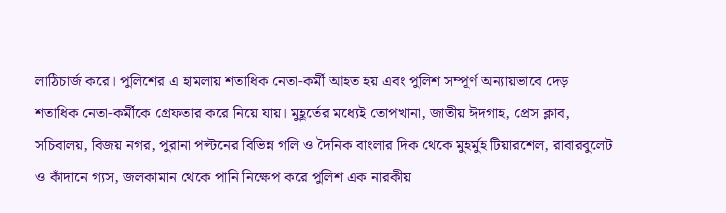লাঠিচার্জ করে। পুলিশের এ হামলায় শতাধিক নেতা-কর্মী আহত হয় এবং পুলিশ সম্পূর্ণ অন্যায়ভাবে দেড় শতাধিক নেতা-কর্মীকে গ্রেফতার করে নিয়ে যায়। মুহূর্তের মধ্যেই তোপখানা, জাতীয় ঈদগাহ, প্রেস ক্লাব, সচিবালয়, বিজয় নগর, পুরানা পল্টনের বিভিন্ন গলি ও দৈনিক বাংলার দিক থেকে মুহর্মুহ টিয়ারশেল, রাবারবুলেট ও কাঁদানে গ্যস, জলকামান থেকে পানি নিক্ষেপ করে পুলিশ এক নারকীয়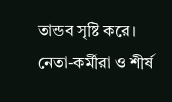তান্ডব সৃষ্টি করে। নেতা-কর্মীরা ও শীর্ষ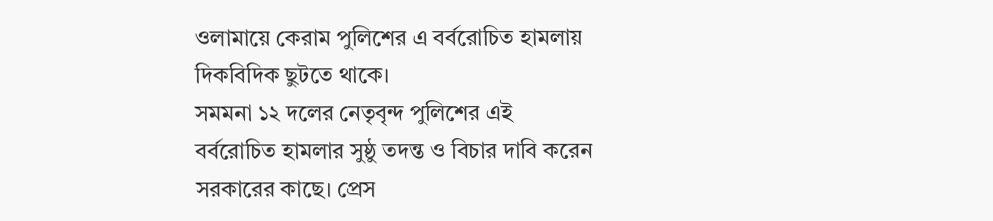ওলামায়ে কেরাম পুলিশের এ বর্বরোচিত হামলায় দিকবিদিক ছুটতে থাকে।
সমমনা ১২ দলের নেতৃবৃন্দ পুলিশের এই বর্বরোচিত হামলার সুষ্ঠু তদন্ত ও বিচার দাবি করেন সরকারের কাছে। প্রেস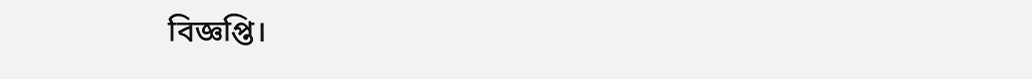বিজ্ঞপ্তি।